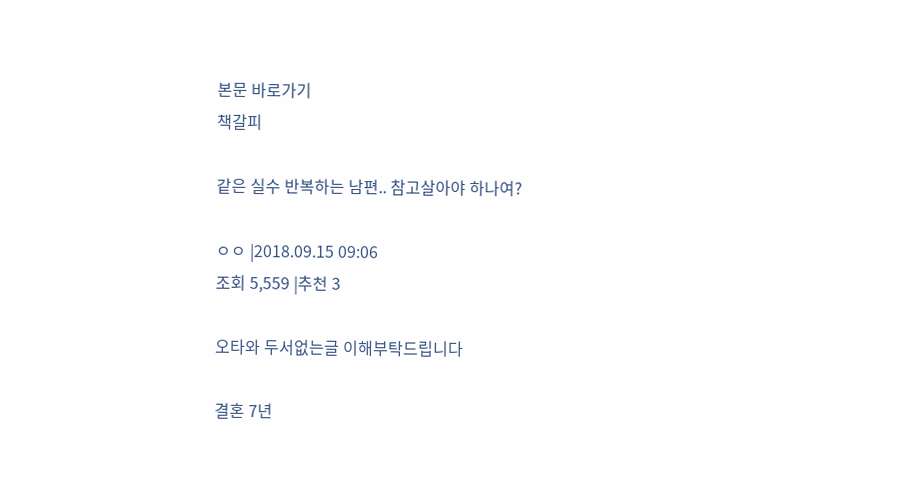본문 바로가기
책갈피

같은 실수 반복하는 남편.. 참고살아야 하나여?

ㅇㅇ |2018.09.15 09:06
조회 5,559 |추천 3

오타와 두서없는글 이해부탁드립니다

결혼 7년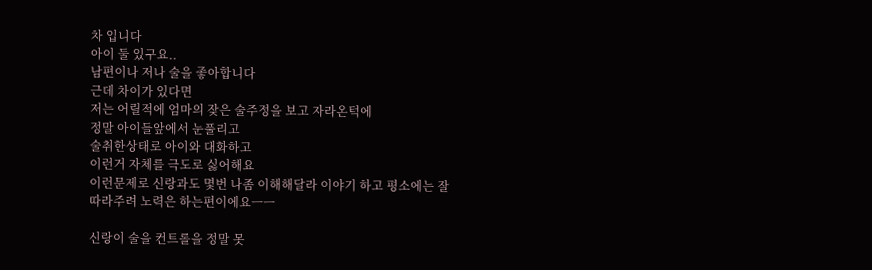차 입니다
아이 둘 있구요..
남편이나 저나 술을 좋아합니다
근데 차이가 있다면
저는 어릴적에 엄마의 잦은 술주정을 보고 자라온턱에
정말 아이들앞에서 눈풀리고
술취한상태로 아이와 대화하고
이런거 자체를 극도로 싫어해요
이런문제로 신랑과도 몇번 나좀 이해해달라 이야기 하고 평소에는 잘 따라주려 노력은 하는편이에요ㅡㅡ

신랑이 술을 컨트롤을 정말 못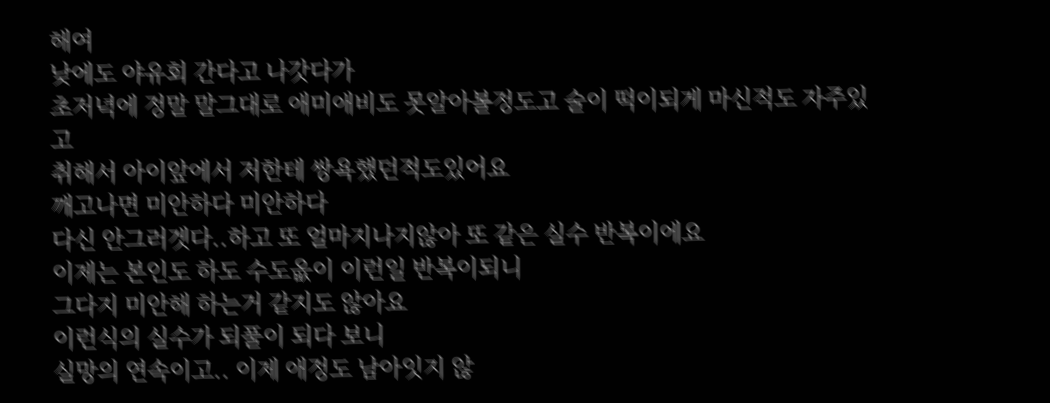해여
낮에도 야유회 간다고 나갓다가
초저녁에 정말 말그대로 애미애비도 못알아볼정도고 술이 떡이되게 마신적도 자주있고
취해서 아이앞에서 저한테 쌍욕했던적도있어요
깨고나면 미안하다 미안하다
다신 안그러겟다..하고 또 얼마지나지않아 또 같은 실수 반복이에요
이제는 본인도 하도 수도옶이 이런일 반복이되니
그다지 미안해 하는거 같지도 않아요
이런식의 실수가 되풀이 되다 보니
실망의 연속이고.. 이제 애정도 남아잇지 않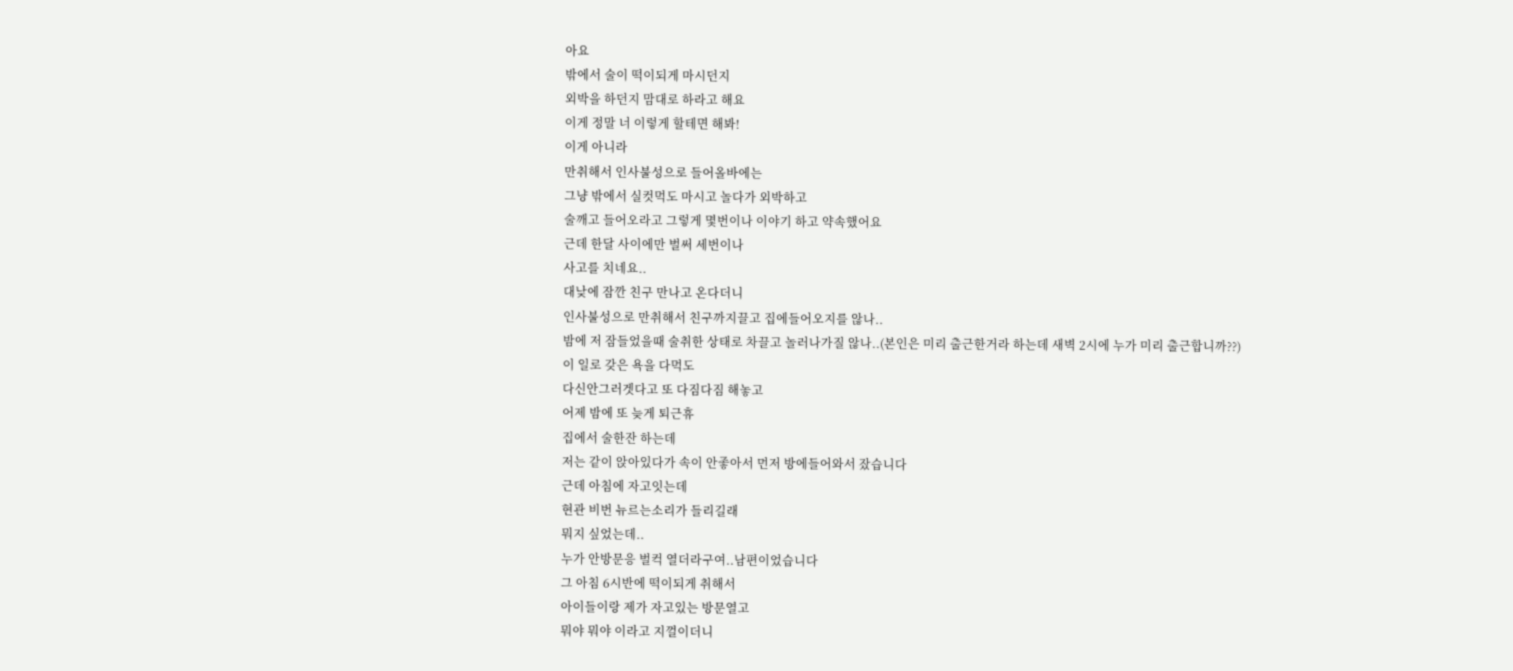아요
밖에서 술이 떡이되게 마시던지
외박을 하던지 맘대로 하라고 해요
이게 정말 너 이렇게 할테면 해봐!
이게 아니라
만취해서 인사불성으로 들어올바에는
그냥 밖에서 실컷먹도 마시고 놀다가 외박하고
술깨고 들어오라고 그렇게 몇번이나 이야기 하고 약속했어요
근데 한달 사이에만 벌써 세번이나
사고를 치네요..
대낮에 잠깐 친구 만나고 온다더니
인사불성으로 만취해서 친구까지끌고 집에들어오지를 않나..
밤에 저 잠들었을때 술취한 상태로 차끌고 놀러나가질 않나..(본인은 미리 출근한거라 하는데 새벽 2시에 누가 미리 출근합니까??)
이 일로 갖은 욕을 다먹도
다신안그러겟다고 또 다짐다짐 해놓고
어제 밤에 또 늦게 퇴근휴
집에서 술한잔 하는데
저는 같이 앉아있다가 속이 안좋아서 먼저 방에들어와서 잤습니다
근데 아침에 자고잇는데
현관 비번 뉴르는소리가 들리길래
뭐지 싶었는데..
누가 안방문응 벌컥 열더라구여..남편이었습니다
그 아침 6시반에 떡이되게 취해서
아이들이랑 제가 자고있는 방문열고
뭐야 뭐야 이라고 지껄이더니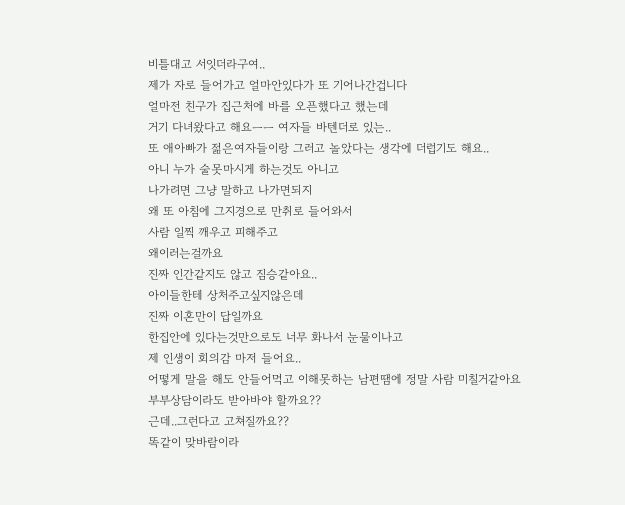비틀대고 서잇더라구여..
제가 자로 들어가고 얼마안있다가 또 기어나간겁니다
얼마전 친구가 집근처에 바를 오픈했다고 했는데
거기 다녀왔다고 해요ㅡㅡ 여자들 바텐더로 있는..
또 애아빠가 젊은여자들이랑 그러고 놀았다는 생각에 더럽기도 해요..
아니 누가 술못마시게 하는것도 아니고
나가려면 그냥 말하고 나가면되지
왜 또 아침에 그지경으로 만취로 들어와서
사람 일찍 깨우고 피해주고
왜이러는걸까요
진짜 인간같지도 않고 짐승같아요..
아이들한테 상처주고싶지않은데
진짜 이혼만이 답일까요
한집안에 있다는것만으로도 너무 화나서 눈물이나고
제 인생이 회의감 마저 들어요..
어떻게 말을 해도 안들어먹고 이해못하는 남편땜에 정말 사람 미칠거같아요
부부상담이라도 받아바야 할까요??
근데..그런다고 고쳐질까요??
똑같이 맞바람이라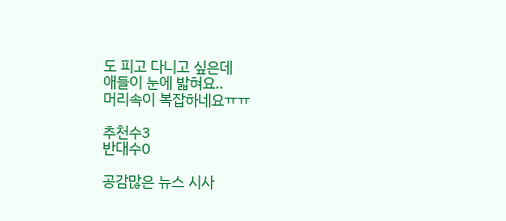도 피고 다니고 싶은데
애들이 눈에 밟혀요..
머리속이 복잡하네요ㅠㅠ

추천수3
반대수0

공감많은 뉴스 시사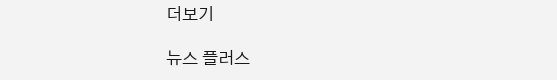더보기

뉴스 플러스